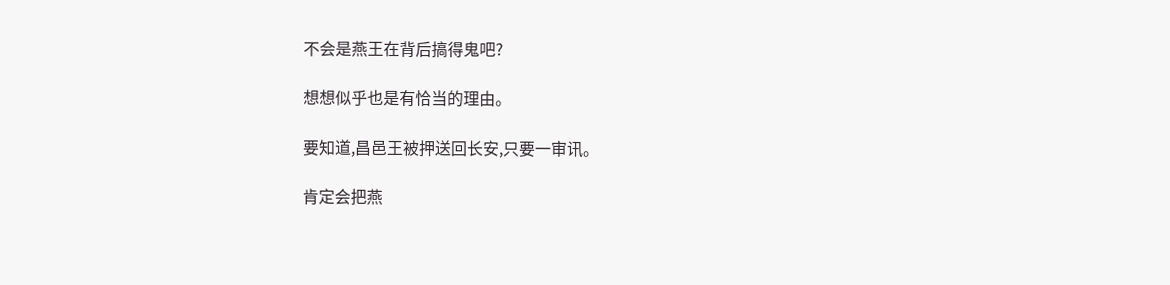不会是燕王在背后搞得鬼吧?

想想似乎也是有恰当的理由。

要知道,昌邑王被押送回长安,只要一审讯。

肯定会把燕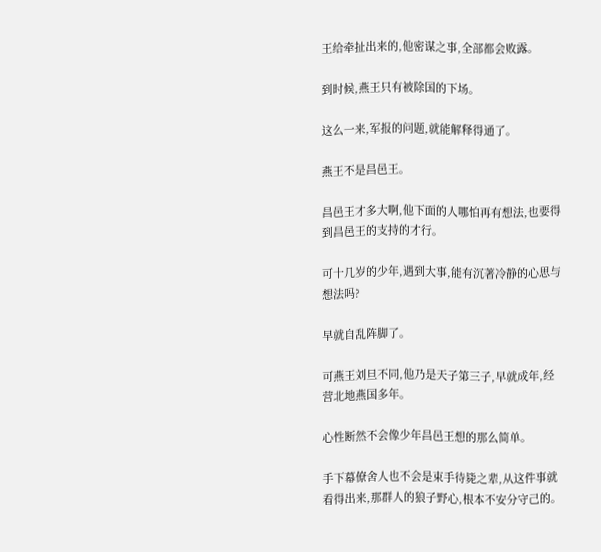王给牵扯出来的,他密谋之事,全部都会败露。

到时候,燕王只有被除国的下场。

这么一来,军报的问题,就能解释得通了。

燕王不是昌邑王。

昌邑王才多大啊,他下面的人哪怕再有想法,也要得到昌邑王的支持的才行。

可十几岁的少年,遇到大事,能有沉著冷静的心思与想法吗?

早就自乱阵脚了。

可燕王刘旦不同,他乃是天子第三子,早就成年,经营北地燕国多年。

心性断然不会像少年昌邑王想的那么简单。

手下幕僚舍人也不会是束手待毙之辈,从这件事就看得出来,那群人的狼子野心,根本不安分守己的。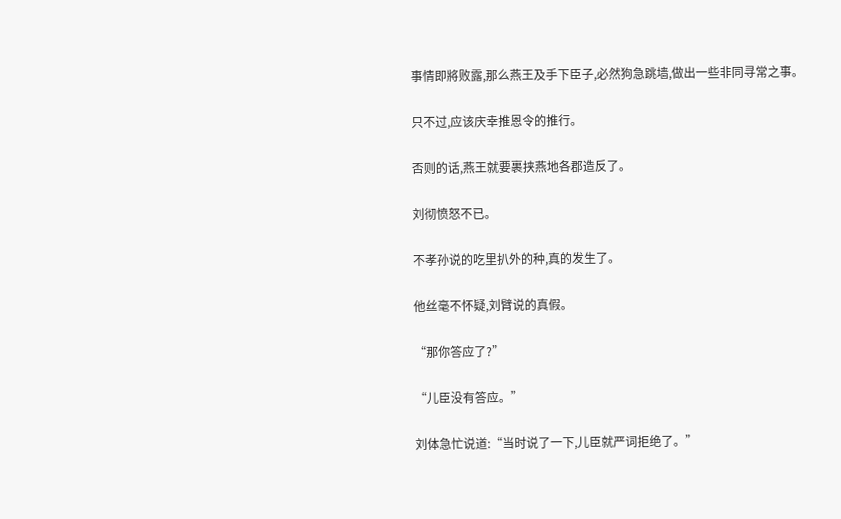事情即將败露,那么燕王及手下臣子,必然狗急跳墙,做出一些非同寻常之事。

只不过,应该庆幸推恩令的推行。

否则的话,燕王就要裹挟燕地各郡造反了。

刘彻愤怒不已。

不孝孙说的吃里扒外的种,真的发生了。

他丝毫不怀疑,刘臂说的真假。

“那你答应了?”

“儿臣没有答应。”

刘体急忙说道:“当时说了一下,儿臣就严词拒绝了。”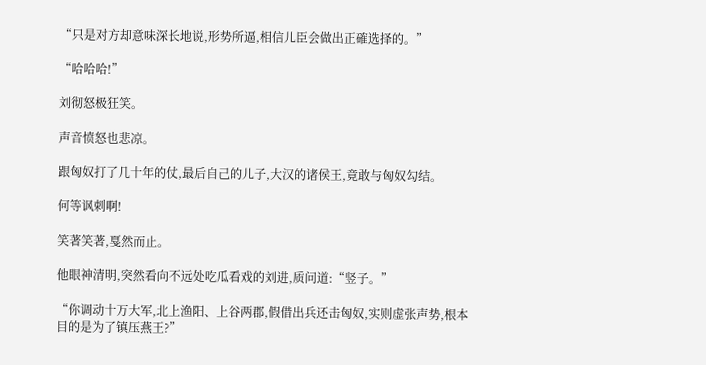“只是对方却意味深长地说,形势所逼,相信儿臣会做出正確选择的。”

“哈哈哈!”

刘彻怒极狂笑。

声音愤怒也悲凉。

跟匈奴打了几十年的仗,最后自己的儿子,大汉的诸侯王,竟敢与匈奴勾结。

何等讽刺啊!

笑著笑著,戛然而止。

他眼神清明,突然看向不远处吃瓜看戏的刘进,质问道:“竖子。”

“你调动十万大军,北上渔阳、上谷两郡,假借出兵还击匈奴,实则虚张声势,根本目的是为了镇压燕王?”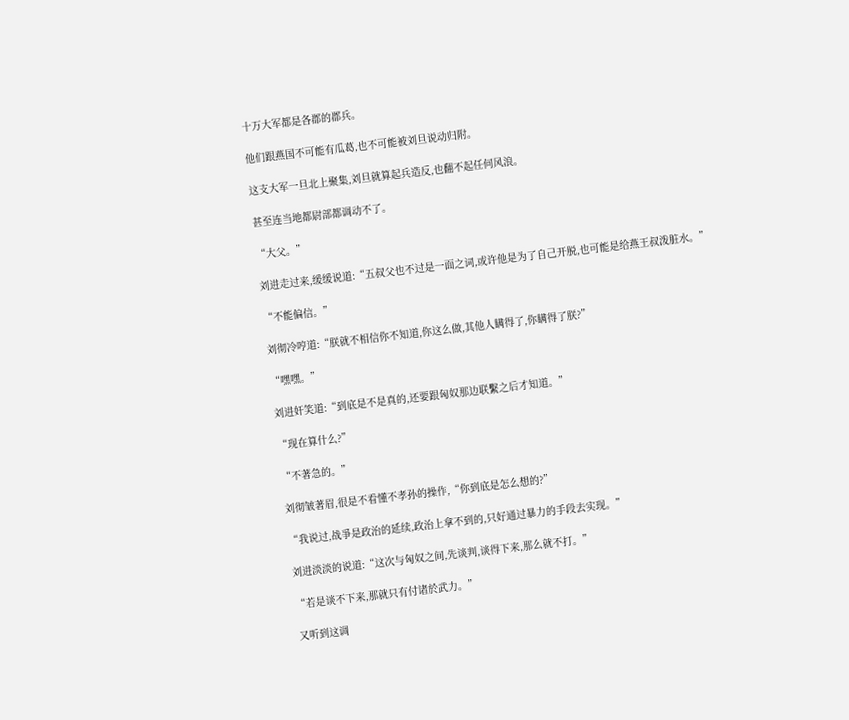十万大军都是各郡的郡兵。

他们跟燕国不可能有瓜葛,也不可能被刘旦说动归附。

这支大军一旦北上聚集,刘旦就算起兵造反,也翻不起任何风浪。

甚至连当地都尉部都调动不了。

“大父。”

刘进走过来,缓缓说道:“五叔父也不过是一面之词,或许他是为了自己开脱,也可能是给燕王叔泼脏水。”

“不能偏信。”

刘彻冷哼道:“朕就不相信你不知道,你这么做,其他人瞒得了,你瞒得了朕?”

“嘿嘿。”

刘进奸笑道:“到底是不是真的,还要跟匈奴那边联繫之后才知道。”

“现在算什么?”

“不著急的。”

刘彻皱著眉,很是不看懂不孝孙的操作,“你到底是怎么想的?”

“我说过,战爭是政治的延续,政治上拿不到的,只好通过暴力的手段去实现。”

刘进淡淡的说道:“这次与匈奴之间,先谈判,谈得下来,那么就不打。”

“若是谈不下来,那就只有付诸於武力。”

又听到这调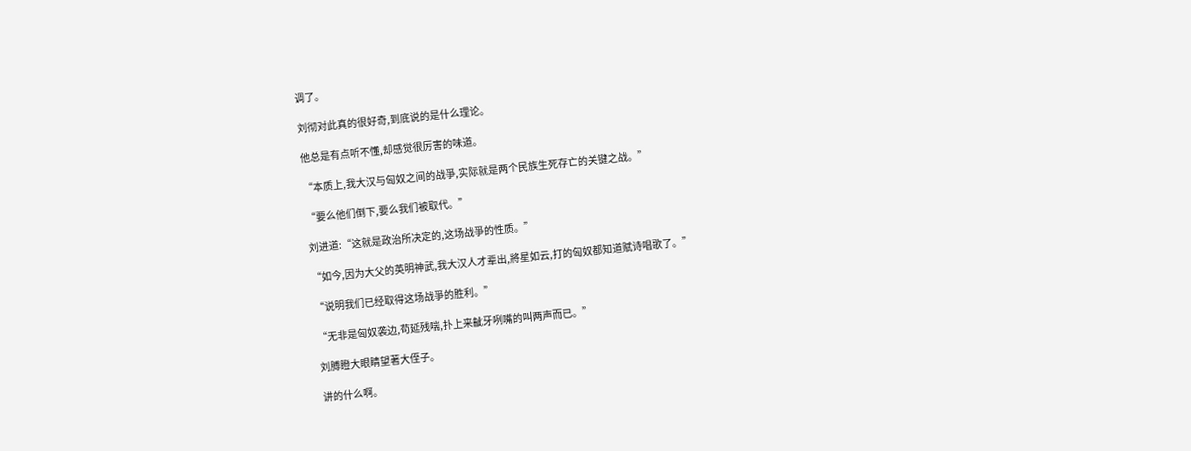调了。

刘彻对此真的很好奇,到底说的是什么理论。

他总是有点听不懂,却感觉很厉害的味道。

“本质上,我大汉与匈奴之间的战爭,实际就是两个民族生死存亡的关键之战。”

“要么他们倒下,要么我们被取代。”

刘进道:“这就是政治所决定的,这场战爭的性质。”

“如今,因为大父的英明神武,我大汉人才辈出,將星如云,打的匈奴都知道赋诗唱歌了。”

“说明我们已经取得这场战爭的胜利。”

“无非是匈奴袭边,苟延残喘,扑上来齜牙咧嘴的叫两声而已。”

刘膊瞪大眼睛望著大侄子。

讲的什么啊。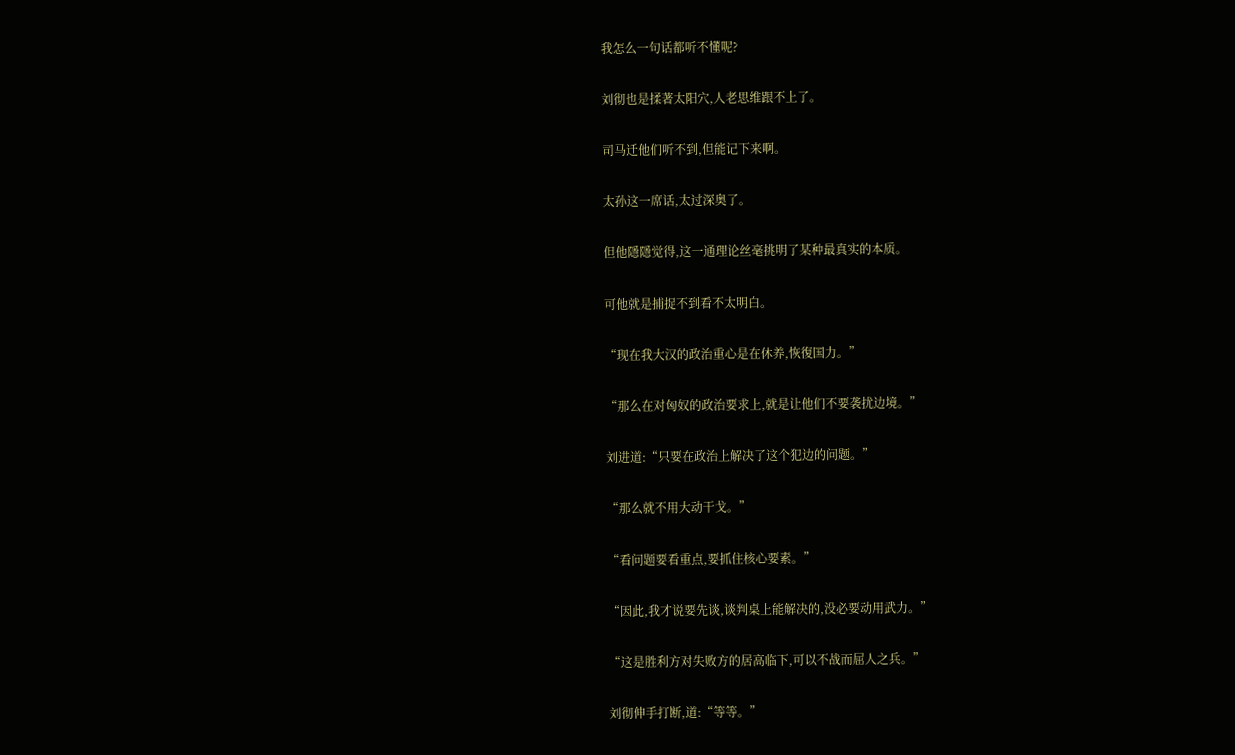我怎么一句话都听不懂呢?

刘彻也是揉著太阳穴,人老思维跟不上了。

司马迁他们听不到,但能记下来啊。

太孙这一席话,太过深奥了。

但他隱隱觉得,这一通理论丝毫挑明了某种最真实的本质。

可他就是捕捉不到看不太明白。

“现在我大汉的政治重心是在休养,恢復国力。”

“那么在对匈奴的政治要求上,就是让他们不要袭扰边境。”

刘进道:“只要在政治上解决了这个犯边的问题。”

“那么就不用大动干戈。”

“看问题要看重点,要抓住核心要素。”

“因此,我才说要先谈,谈判桌上能解决的,没必要动用武力。”

“这是胜利方对失败方的居高临下,可以不战而屈人之兵。”

刘彻伸手打断,道:“等等。”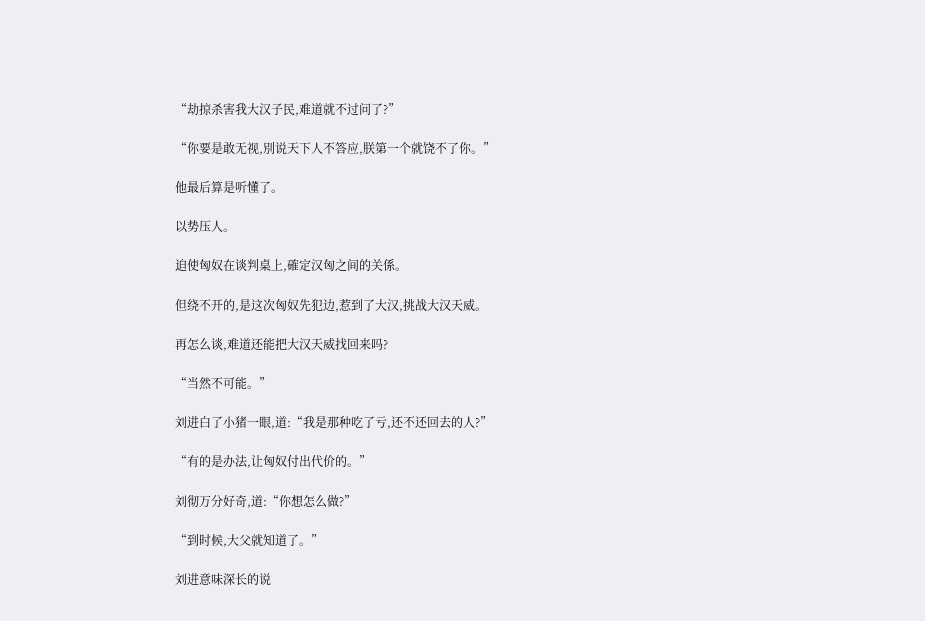“劫掠杀害我大汉子民,难道就不过问了?”

“你要是敢无视,別说天下人不答应,朕第一个就饶不了你。”

他最后算是听懂了。

以势压人。

迫使匈奴在谈判桌上,確定汉匈之间的关係。

但绕不开的,是这次匈奴先犯边,惹到了大汉,挑战大汉天威。

再怎么谈,难道还能把大汉天威找回来吗?

“当然不可能。”

刘进白了小猪一眼,道:“我是那种吃了亏,还不还回去的人?”

“有的是办法,让匈奴付出代价的。”

刘彻万分好奇,道:“你想怎么做?”

“到时候,大父就知道了。”

刘进意味深长的说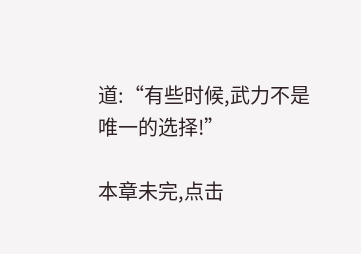道:“有些时候,武力不是唯一的选择!”

本章未完,点击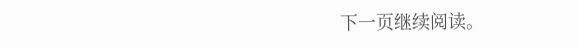下一页继续阅读。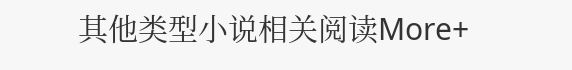其他类型小说相关阅读More+